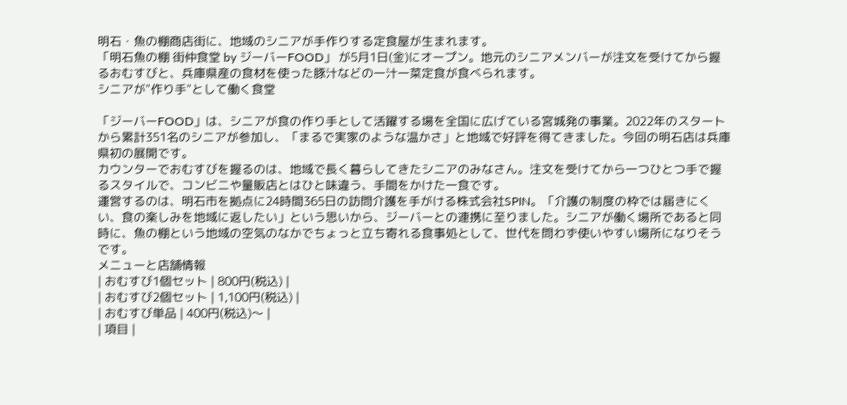明石・魚の棚商店街に、地域のシニアが手作りする定食屋が生まれます。
「明石魚の棚 街仲食堂 by ジーバーFOOD」 が5月1日(金)にオープン。地元のシニアメンバーが注文を受けてから握るおむすびと、兵庫県産の食材を使った豚汁などの一汁一菜定食が食べられます。
シニアが"作り手"として働く食堂

「ジーバーFOOD」は、シニアが食の作り手として活躍する場を全国に広げている宮城発の事業。2022年のスタートから累計351名のシニアが参加し、「まるで実家のような温かさ」と地域で好評を得てきました。今回の明石店は兵庫県初の展開です。
カウンターでおむすびを握るのは、地域で長く暮らしてきたシニアのみなさん。注文を受けてから一つひとつ手で握るスタイルで、コンビニや量販店とはひと味違う、手間をかけた一食です。
運営するのは、明石市を拠点に24時間365日の訪問介護を手がける株式会社SPIN。「介護の制度の枠では届きにくい、食の楽しみを地域に返したい」という思いから、ジーバーとの連携に至りました。シニアが働く場所であると同時に、魚の棚という地域の空気のなかでちょっと立ち寄れる食事処として、世代を問わず使いやすい場所になりそうです。
メニューと店舗情報
| おむすび1個セット | 800円(税込) |
| おむすび2個セット | 1,100円(税込) |
| おむすび単品 | 400円(税込)〜 |
| 項目 |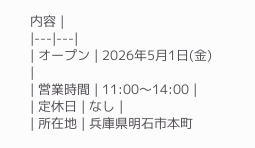内容 |
|---|---|
| オープン | 2026年5月1日(金) |
| 営業時間 | 11:00〜14:00 |
| 定休日 | なし |
| 所在地 | 兵庫県明石市本町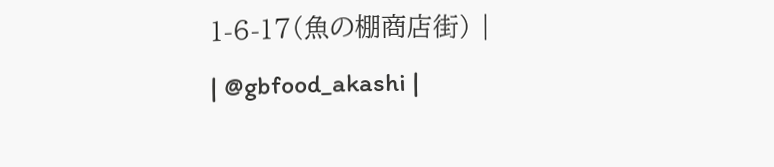1-6-17(魚の棚商店街) |
| @gbfood_akashi |